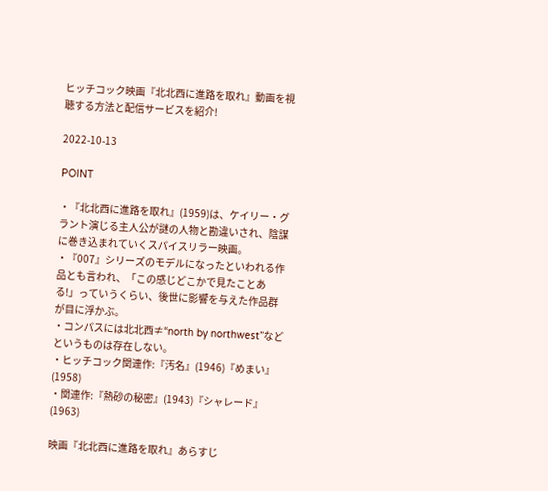ヒッチコック映画『北北西に進路を取れ』動画を視聴する方法と配信サービスを紹介!

2022-10-13

POINT

・『北北西に進路を取れ』(1959)は、ケイリー・グラント演じる主人公が謎の人物と勘違いされ、陰謀に巻き込まれていくスパイスリラー映画。
・『007』シリーズのモデルになったといわれる作品とも言われ、「この感じどこかで見たことある!」っていうくらい、後世に影響を与えた作品群が目に浮かぶ。
・コンパスには北北西≠“north by northwest”などというものは存在しない。
・ヒッチコック関連作:『汚名』(1946)『めまい』(1958)
・関連作:『熱砂の秘密』(1943)『シャレード』(1963)

映画『北北西に進路を取れ』あらすじ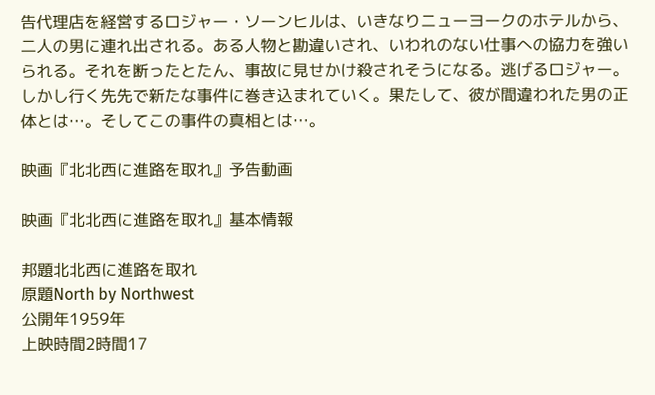告代理店を経営するロジャー・ソーンヒルは、いきなりニューヨークのホテルから、二人の男に連れ出される。ある人物と勘違いされ、いわれのない仕事への協力を強いられる。それを断ったとたん、事故に見せかけ殺されそうになる。逃げるロジャー。しかし行く先先で新たな事件に巻き込まれていく。果たして、彼が間違われた男の正体とは…。そしてこの事件の真相とは…。

映画『北北西に進路を取れ』予告動画

映画『北北西に進路を取れ』基本情報

邦題北北西に進路を取れ
原題North by Northwest
公開年1959年
上映時間2時間17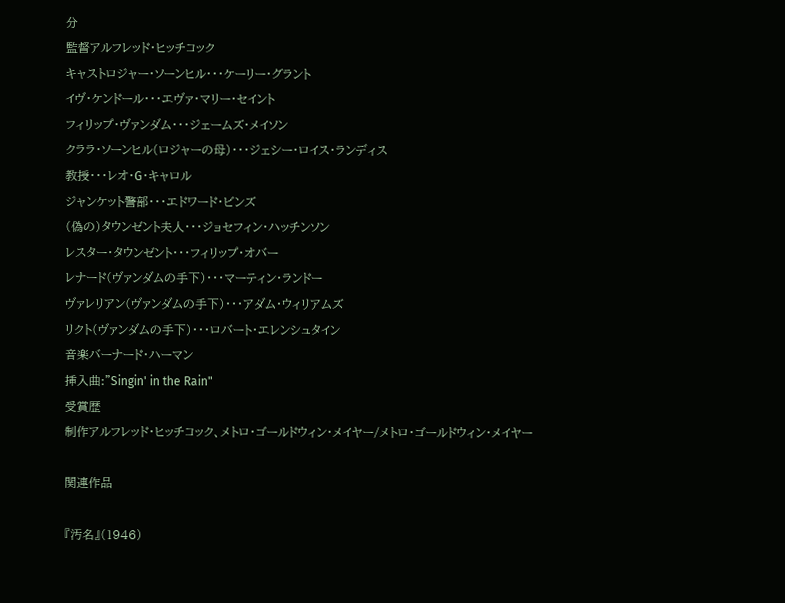分
監督アルフレッド・ヒッチコック
キャストロジャー・ソーンヒル・・・ケーリー・グラント
イヴ・ケンドール・・・エヴァ・マリー・セイント
フィリップ・ヴァンダム・・・ジェームズ・メイソン
クララ・ソーンヒル(ロジャーの母)・・・ジェシー・ロイス・ランディス
教授・・・レオ・G・キャロル
ジャンケット警部・・・エドワード・ビンズ
(偽の)タウンゼント夫人・・・ジョセフィン・ハッチンソン
レスター・タウンゼント・・・フィリップ・オバー
レナード(ヴァンダムの手下)・・・マーティン・ランドー
ヴァレリアン(ヴァンダムの手下)・・・アダム・ウィリアムズ
リクト(ヴァンダムの手下)・・・ロバート・エレンシュタイン
音楽バーナード・ハーマン
挿入曲:"Singin' in the Rain"
受賞歴
制作アルフレッド・ヒッチコック、メトロ・ゴールドウィン・メイヤー/メトロ・ゴールドウィン・メイヤー

関連作品

『汚名』(1946)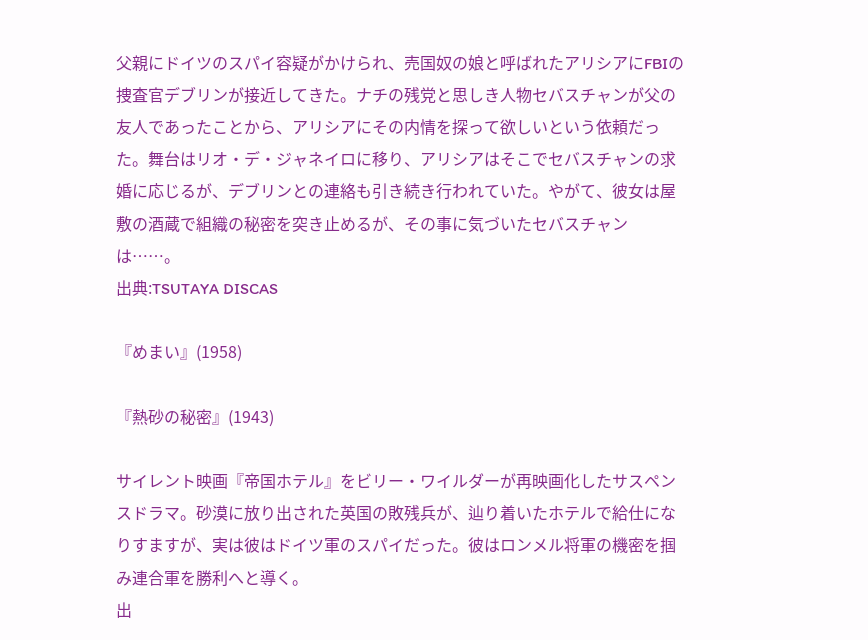父親にドイツのスパイ容疑がかけられ、売国奴の娘と呼ばれたアリシアにFBIの捜査官デブリンが接近してきた。ナチの残党と思しき人物セバスチャンが父の友人であったことから、アリシアにその内情を探って欲しいという依頼だった。舞台はリオ・デ・ジャネイロに移り、アリシアはそこでセバスチャンの求婚に応じるが、デブリンとの連絡も引き続き行われていた。やがて、彼女は屋敷の酒蔵で組織の秘密を突き止めるが、その事に気づいたセバスチャンは……。
出典:TSUTAYA DISCAS

『めまい』(1958)

『熱砂の秘密』(1943)

サイレント映画『帝国ホテル』をビリー・ワイルダーが再映画化したサスペンスドラマ。砂漠に放り出された英国の敗残兵が、辿り着いたホテルで給仕になりすますが、実は彼はドイツ軍のスパイだった。彼はロンメル将軍の機密を掴み連合軍を勝利へと導く。
出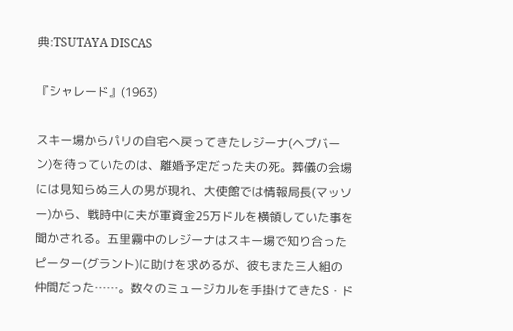典:TSUTAYA DISCAS

『シャレード』(1963)

スキー場からパリの自宅へ戻ってきたレジーナ(ヘプバーン)を待っていたのは、離婚予定だった夫の死。葬儀の会場には見知らぬ三人の男が現れ、大使館では情報局長(マッソー)から、戦時中に夫が軍資金25万ドルを横領していた事を聞かされる。五里霧中のレジーナはスキー場で知り合ったピーター(グラント)に助けを求めるが、彼もまた三人組の仲間だった……。数々のミュージカルを手掛けてきたS・ド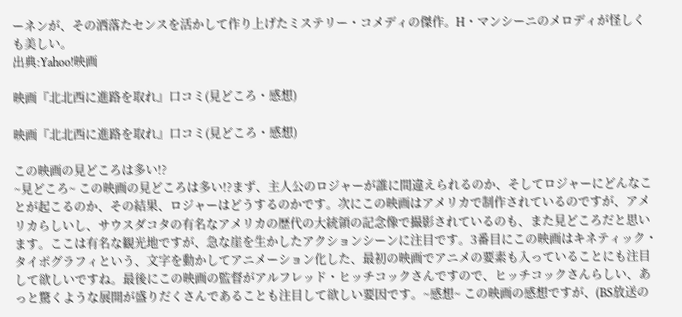ーネンが、その洒落たセンスを活かして作り上げたミステリー・コメディの傑作。H・マンシーニのメロディが怪しくも美しい。
出典:Yahoo!映画

映画『北北西に進路を取れ』口コミ(見どころ・感想)

映画『北北西に進路を取れ』口コミ(見どころ・感想)

この映画の見どころは多い!?
~見どころ~ この映画の見どころは多い!?まず、主人公のロジャーが誰に間違えられるのか、そしてロジャーにどんなことが起こるのか、その結果、ロジャーはどうするのかです。次にこの映画はアメリカで制作されているのですが、アメリカらしいし、サウスダコタの有名なアメリカの歴代の大統領の記念像で撮影されているのも、また見どころだと思います。ここは有名な観光地ですが、急な崖を生かしたアクションシーンに注目です。3番目にこの映画はキネティック・タイポグラフィという、文字を動かしてアニメーション化した、最初の映画でアニメの要素も入っていることにも注目して欲しいですね。最後にこの映画の監督がアルフレッド・ヒッチコックさんですので、ヒッチコックさんらしい、あっと驚くような展開が盛りだくさんであることも注目して欲しい要因です。~感想~ この映画の感想ですが、(BS放送の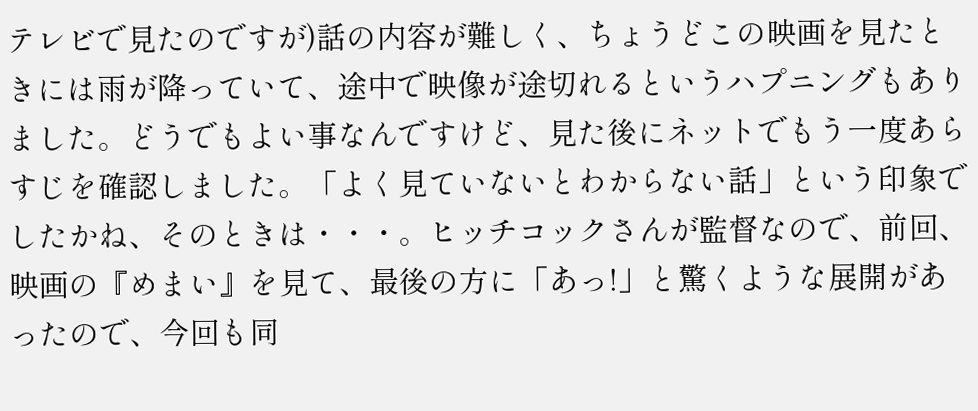テレビで見たのですが)話の内容が難しく、ちょうどこの映画を見たときには雨が降っていて、途中で映像が途切れるというハプニングもありました。どうでもよい事なんですけど、見た後にネットでもう一度あらすじを確認しました。「よく見ていないとわからない話」という印象でしたかね、そのときは・・・。ヒッチコックさんが監督なので、前回、映画の『めまい』を見て、最後の方に「あっ!」と驚くような展開があったので、今回も同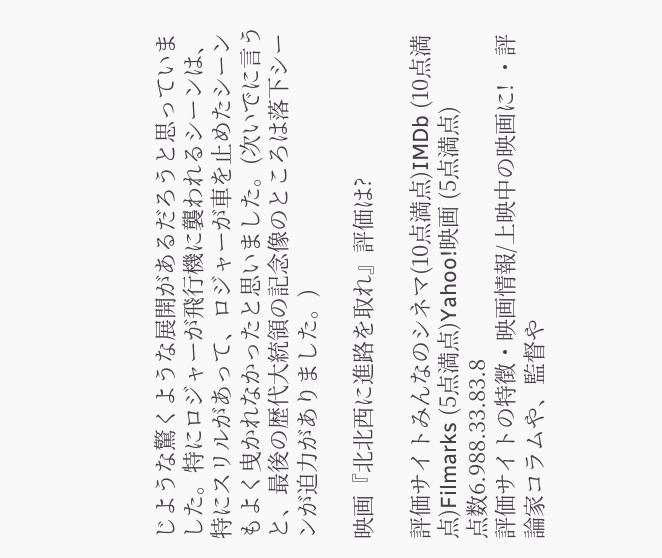じような驚くような展開があるだろうと思っていました。特にロジャーが飛行機に襲われるシーンは、特にスリルがあって、ロジャーが車を止めたシーンもよく曳かれなかったと思いました。(次いでに言うと、最後の歴代大統領の記念像のところは落下シーンが迫力がありました。)

映画『北北西に進路を取れ』評価は?

評価サイトみんなのシネマ(10点満点)IMDb (10点満点)Filmarks (5点満点)Yahoo!映画 (5点満点)
点数6.988.33.83.8
評価サイトの特徴・映画情報/上映中の映画に! ・評論家コラムや、監督や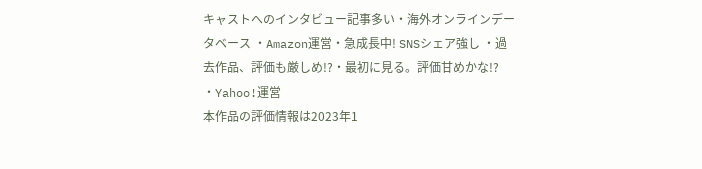キャストへのインタビュー記事多い・海外オンラインデータベース ・Amazon運営・急成長中! SNSシェア強し ・過去作品、評価も厳しめ!?・最初に見る。評価甘めかな!? ・Yahoo!運営
本作品の評価情報は2023年1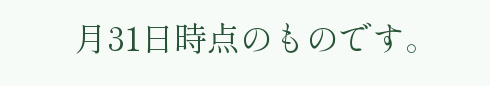月31日時点のものです。